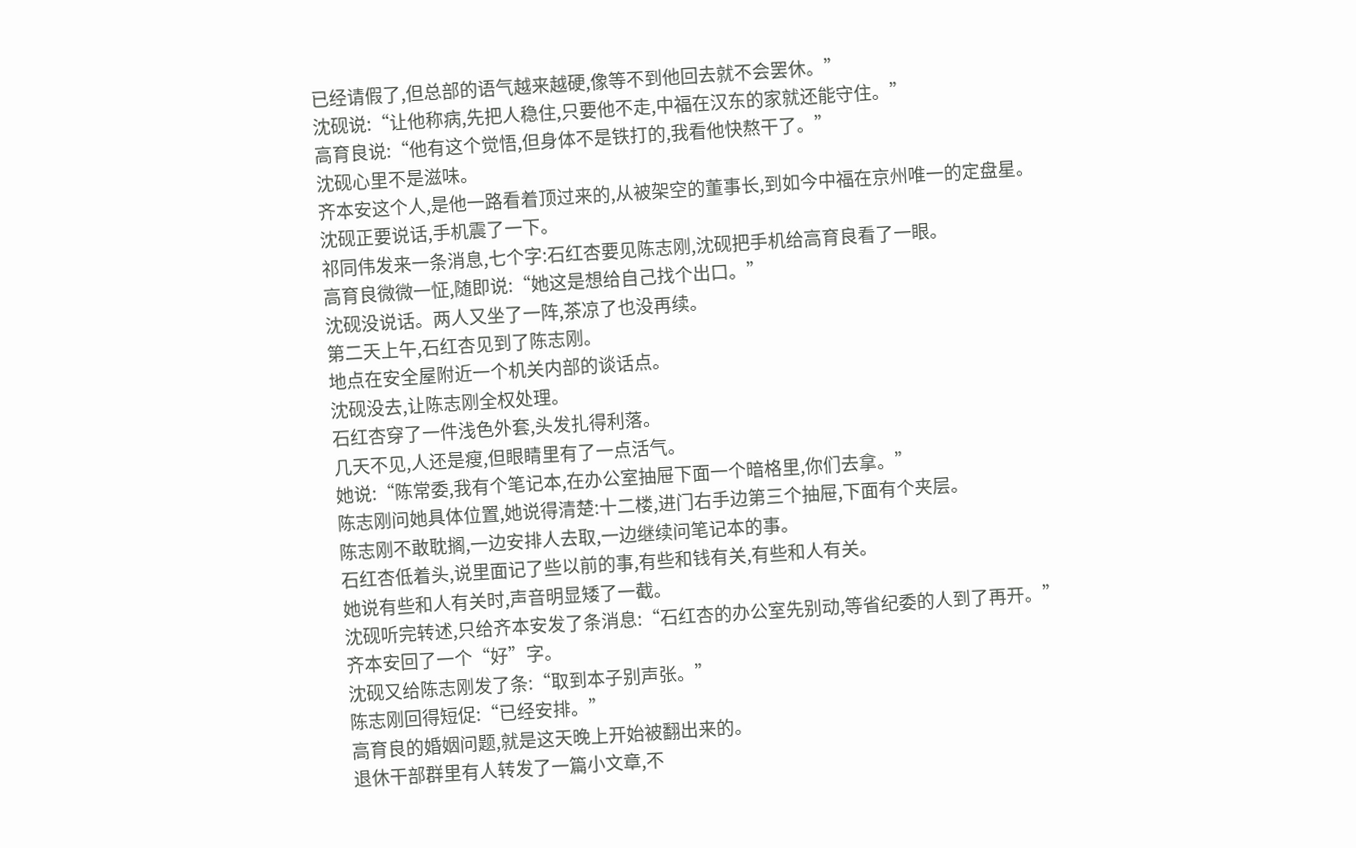已经请假了,但总部的语气越来越硬,像等不到他回去就不会罢休。”
沈砚说:“让他称病,先把人稳住,只要他不走,中福在汉东的家就还能守住。”
高育良说:“他有这个觉悟,但身体不是铁打的,我看他快熬干了。”
沈砚心里不是滋味。
齐本安这个人,是他一路看着顶过来的,从被架空的董事长,到如今中福在京州唯一的定盘星。
沈砚正要说话,手机震了一下。
祁同伟发来一条消息,七个字:石红杏要见陈志刚,沈砚把手机给高育良看了一眼。
高育良微微一怔,随即说:“她这是想给自己找个出口。”
沈砚没说话。两人又坐了一阵,茶凉了也没再续。
第二天上午,石红杏见到了陈志刚。
地点在安全屋附近一个机关内部的谈话点。
沈砚没去,让陈志刚全权处理。
石红杏穿了一件浅色外套,头发扎得利落。
几天不见,人还是瘦,但眼睛里有了一点活气。
她说:“陈常委,我有个笔记本,在办公室抽屉下面一个暗格里,你们去拿。”
陈志刚问她具体位置,她说得清楚:十二楼,进门右手边第三个抽屉,下面有个夹层。
陈志刚不敢耽搁,一边安排人去取,一边继续问笔记本的事。
石红杏低着头,说里面记了些以前的事,有些和钱有关,有些和人有关。
她说有些和人有关时,声音明显矮了一截。
沈砚听完转述,只给齐本安发了条消息:“石红杏的办公室先别动,等省纪委的人到了再开。”
齐本安回了一个“好”字。
沈砚又给陈志刚发了条:“取到本子别声张。”
陈志刚回得短促:“已经安排。”
高育良的婚姻问题,就是这天晚上开始被翻出来的。
退休干部群里有人转发了一篇小文章,不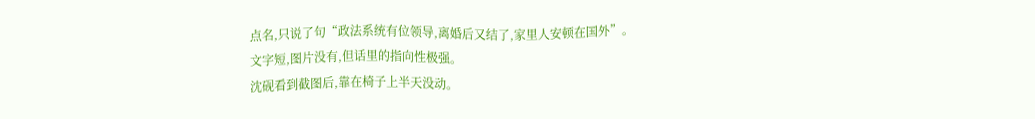点名,只说了句“政法系统有位领导,离婚后又结了,家里人安顿在国外”。
文字短,图片没有,但话里的指向性极强。
沈砚看到截图后,靠在椅子上半天没动。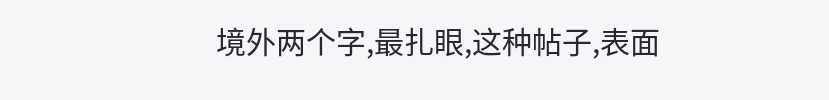境外两个字,最扎眼,这种帖子,表面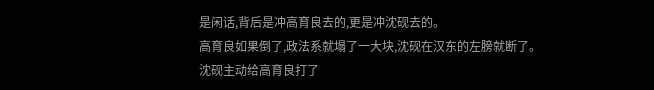是闲话,背后是冲高育良去的,更是冲沈砚去的。
高育良如果倒了,政法系就塌了一大块,沈砚在汉东的左膀就断了。
沈砚主动给高育良打了